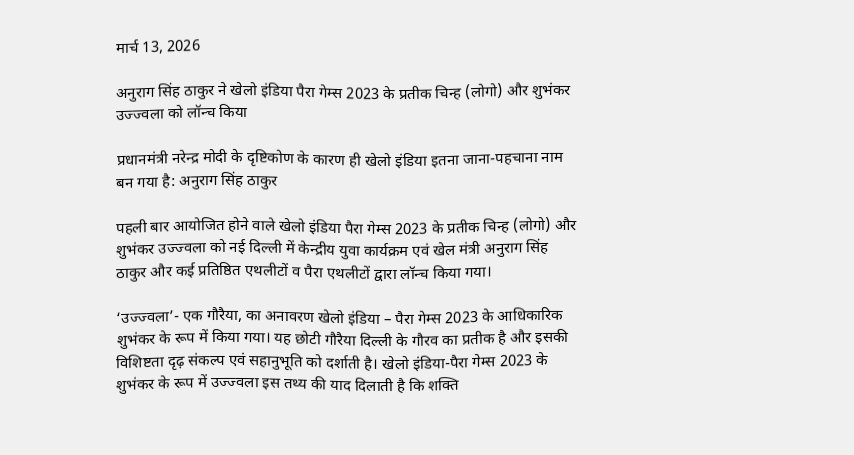मार्च 13, 2026

अनुराग सिंह ठाकुर ने खेलो इंडिया पैरा गेम्स 2023 के प्रतीक चिन्ह (लोगो) और शुभंकर उज्ज्वला को लॉन्च किया

प्रधानमंत्री नरेन्द्र मोदी के दृष्टिकोण के कारण ही खेलो इंडिया इतना जाना-पहचाना नाम बन गया है: अनुराग सिंह ठाकुर

पहली बार आयोजित होने वाले खेलो इंडिया पैरा गेम्स 2023 के प्रतीक चिन्ह (लोगो) और शुभंकर उज्ज्वला को नई दिल्ली में केन्द्रीय युवा कार्यक्रम एवं खेल मंत्री अनुराग सिंह ठाकुर और कई प्रतिष्ठित एथलीटों व पैरा एथलीटों द्वारा लॉन्च किया गया।

‘उज्ज्वला’- एक गौरैया, का अनावरण खेलो इंडिया – पैरा गेम्स 2023 के आधिकारिक शुभंकर के रूप में किया गया। यह छोटी गौरैया दिल्ली के गौरव का प्रतीक है और इसकी विशिष्टता दृढ़ संकल्प एवं सहानुभूति को दर्शाती है। खेलो इंडिया-पैरा गेम्स 2023 के शुभंकर के रूप में उज्ज्वला इस तथ्य की याद दिलाती है कि शक्ति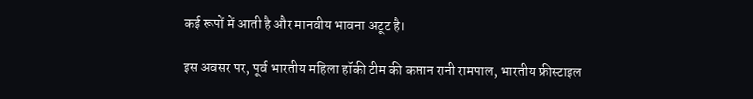कई रूपों में आती है और मानवीय भावना अटूट है।

इस अवसर पर, पूर्व भारतीय महिला हॉकी टीम की कप्तान रानी रामपाल, भारतीय फ्रीस्टाइल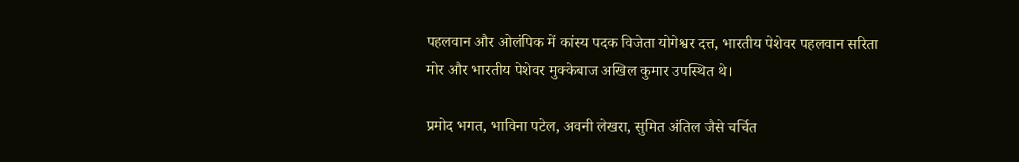पहलवान और ओलंपिक में कांस्य पदक विजेता योगेश्वर दत्त, भारतीय पेशेवर पहलवान सरिता मोर और भारतीय पेशेवर मुक्केबाज अखिल कुमार उपस्थित थे।

प्रमोद भगत, भाविना पटेल, अवनी लेखरा, सुमित अंतिल जैसे चर्चित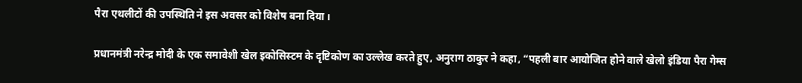पैरा एथलीटों की उपस्थिति ने इस अवसर को विशेष बना दिया।

प्रधानमंत्री नरेन्द्र मोदी के एक समावेशी खेल इकोसिस्टम के दृष्टिकोण का उल्लेख करते हुए, अनुराग ठाकुर ने कहा, “पहली बार आयोजित होने वाले खेलो इंडिया पैरा गेम्स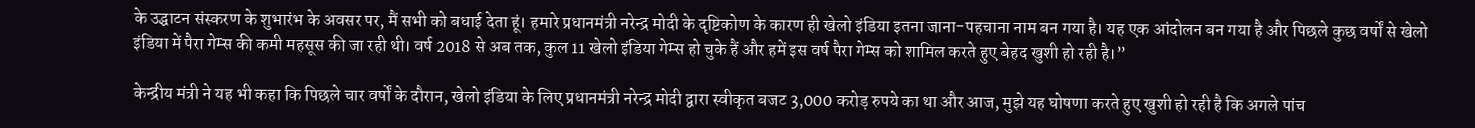के उद्घाटन संस्करण के शुभारंभ के अवसर पर, मैं सभी को बधाई देता हूं। हमारे प्रधानमंत्री नरेन्द्र मोदी के दृष्टिकोण के कारण ही खेलो इंडिया इतना जाना-पहचाना नाम बन गया है। यह एक आंदोलन बन गया है और पिछले कुछ वर्षों से खेलो इंडिया में पैरा गेम्स की कमी महसूस की जा रही थी। वर्ष 2018 से अब तक, कुल 11 खेलो इंडिया गेम्स हो चुके हैं और हमें इस वर्ष पैरा गेम्स को शामिल करते हुए बेहद खुशी हो रही है।”

केन्द्रीय मंत्री ने यह भी कहा कि पिछले चार वर्षों के दौरान, खेलो इंडिया के लिए प्रधानमंत्री नरेन्द्र मोदी द्वारा स्वीकृत बजट 3,000 करोड़ रुपये का था और आज, मुझे यह घोषणा करते हुए खुशी हो रही है कि अगले पांच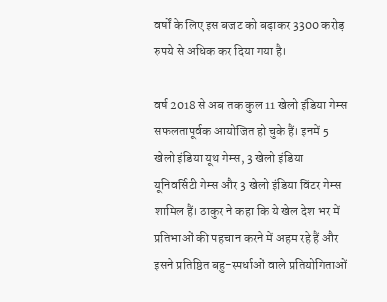वर्षों के लिए इस बजट को बढ़ाकर 3300 करोड़ रुपये से अधिक कर दिया गया है।

वर्ष 2018 से अब तक कुल 11 खेलो इंडिया गेम्स सफलतापूर्वक आयोजित हो चुके हैं। इनमें 5 खेलो इंडिया यूथ गेम्स, 3 खेलो इंडिया यूनिवर्सिटी गेम्स और 3 खेलो इंडिया विंटर गेम्स शामिल हैं। ठाकुर ने कहा कि ये खेल देश भर में प्रतिभाओं की पहचान करने में अहम रहे हैं और इसने प्रतिष्ठित बहु-स्पर्धाओं वाले प्रतियोगिताओं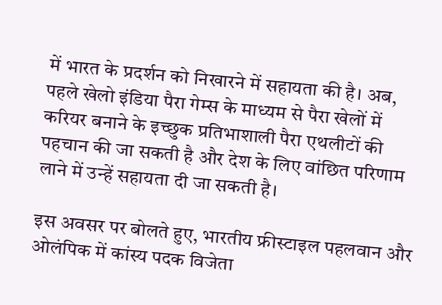में भारत के प्रदर्शन को निखारने में सहायता की है। अब, पहले खेलो इंडिया पैरा गेम्स के माध्यम से पैरा खेलों में करियर बनाने के इच्छुक प्रतिभाशाली पैरा एथलीटों की पहचान की जा सकती है और देश के लिए वांछित परिणाम लाने में उन्हें सहायता दी जा सकती है।

इस अवसर पर बोलते हुए, भारतीय फ्रीस्टाइल पहलवान और ओलंपिक में कांस्य पदक विजेता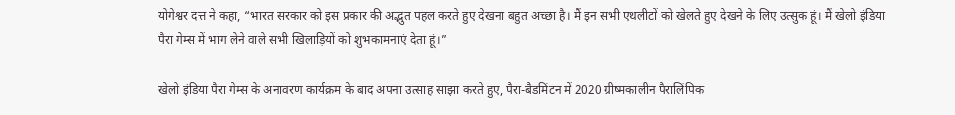योगेश्वर दत्त ने कहा, “भारत सरकार को इस प्रकार की अद्भुत पहल करते हुए देखना बहुत अच्छा है। मैं इन सभी एथलीटों को खेलते हुए देखने के लिए उत्सुक हूं। मैं खेलो इंडिया पैरा गेम्स में भाग लेने वाले सभी खिलाड़ियों को शुभकामनाएं देता हूं।”

खेलो इंडिया पैरा गेम्स के अनावरण कार्यक्रम के बाद अपना उत्साह साझा करते हुए, पैरा-बैडमिंटन में 2020 ग्रीष्मकालीन पैरालिंपिक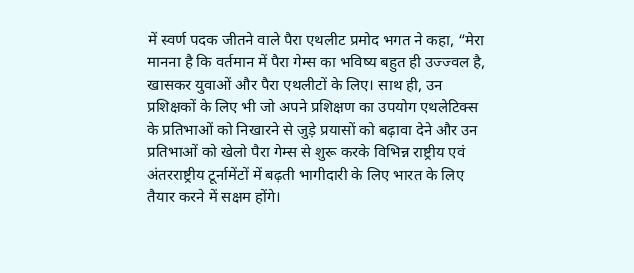में स्वर्ण पदक जीतने वाले पैरा एथलीट प्रमोद भगत ने कहा, “मेरा मानना है कि वर्तमान में पैरा गेम्स का भविष्य बहुत ही उज्ज्वल है, खासकर युवाओं और पैरा एथलीटों के लिए। साथ ही, उन प्रशिक्षकों के लिए भी जो अपने प्रशिक्षण का उपयोग एथलेटिक्स के प्रतिभाओं को निखारने से जुड़े प्रयासों को बढ़ावा देने और उन प्रतिभाओं को खेलो पैरा गेम्स से शुरू करके विभिन्न राष्ट्रीय एवं अंतरराष्ट्रीय टूर्नामेंटों में बढ़ती भागीदारी के लिए भारत के लिए तैयार करने में सक्षम होंगे।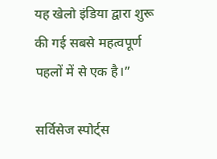यह खेलो इंडिया द्वारा शुरू की गई सबसे महत्वपूर्ण पहलों में से एक है।”

सर्विसेज स्पोर्ट्स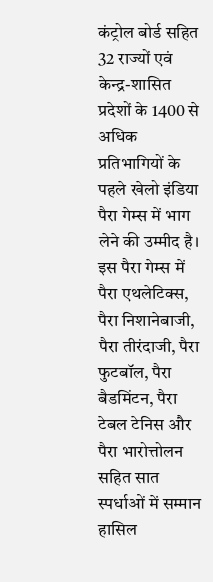कंट्रोल बोर्ड सहित 32 राज्यों एवं केन्द्र-शासित प्रदेशों के 1400 से अधिक प्रतिभागियों के पहले खेलो इंडिया पैरा गेम्स में भाग लेने की उम्मीद है। इस पैरा गेम्स में पैरा एथलेटिक्स, पैरा निशानेबाजी, पैरा तीरंदाजी, पैरा फुटबॉल, पैरा बैडमिंटन, पैरा टेबल टेनिस और पैरा भारोत्तोलन सहित सात स्पर्धाओं में सम्मान हासिल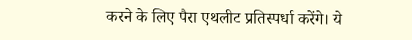करने के लिए पैरा एथलीट प्रतिस्पर्धा करेंगे। ये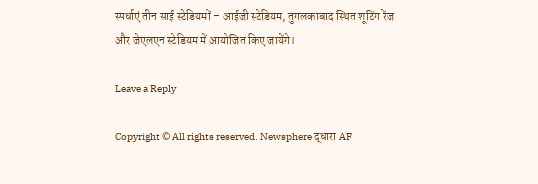स्पर्धाएं तीन साई स्टेडियमों – आईजी स्टेडियम, तुगलकाबाद स्थित शूटिंग रेंज और जेएलएन स्टेडियम में आयोजित किए जायेंगे।

Leave a Reply

Copyright © All rights reserved. Newsphere द्धारा AF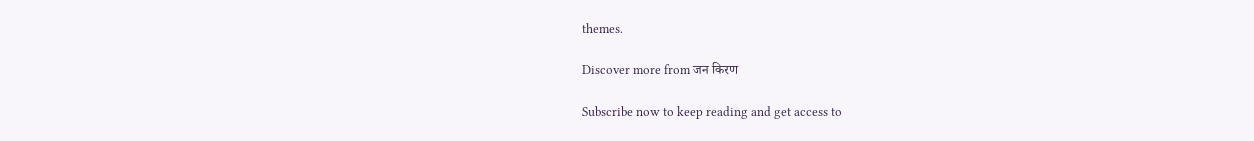themes.

Discover more from जन किरण

Subscribe now to keep reading and get access to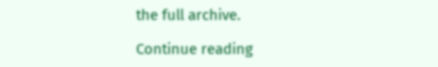the full archive.

Continue reading